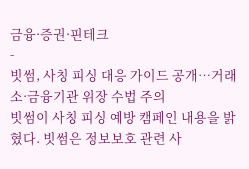금융·증권·핀테크
-
빗썸, 사칭 피싱 대응 가이드 공개…거래소·금융기관 위장 수법 주의
빗썸이 사칭 피싱 예방 캠페인 내용을 밝혔다. 빗썸은 정보보호 관련 사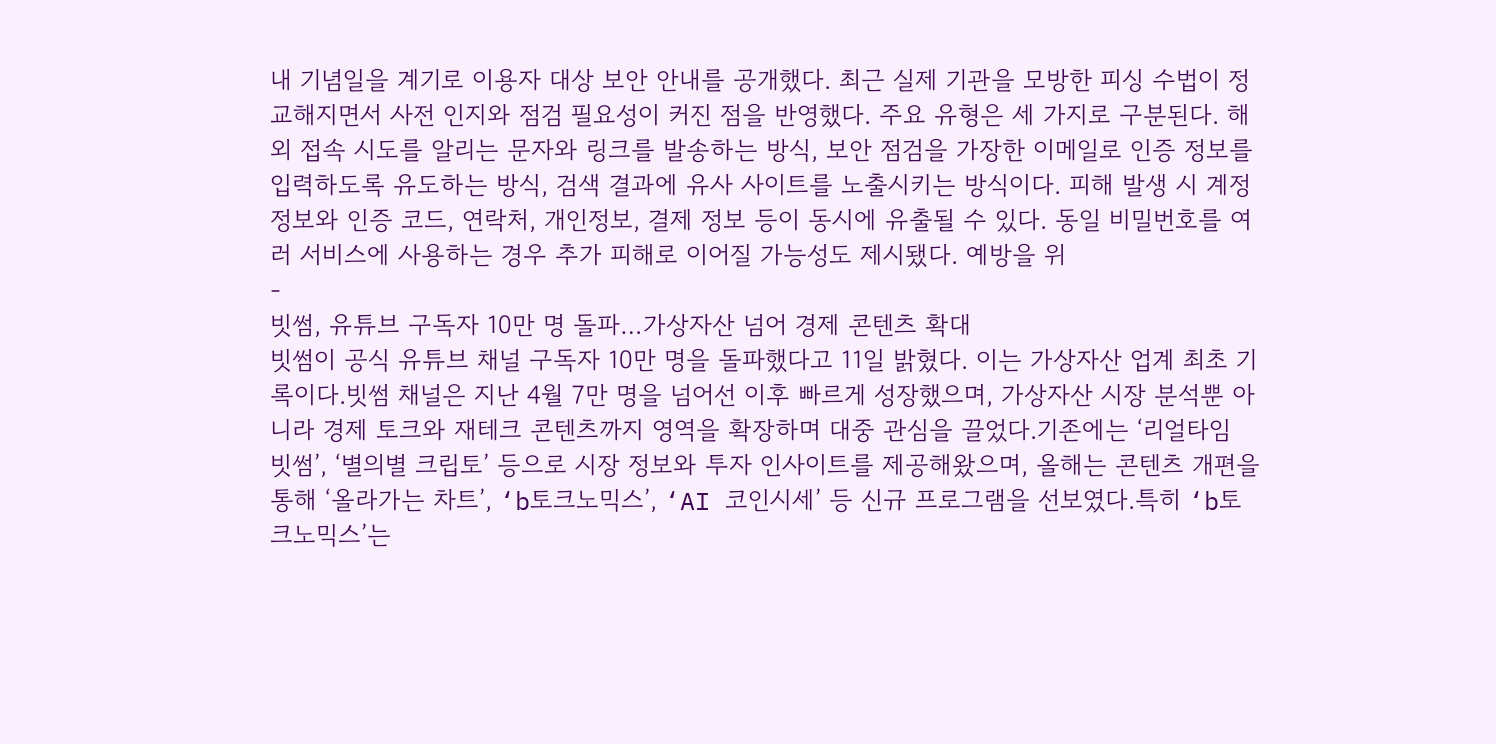내 기념일을 계기로 이용자 대상 보안 안내를 공개했다. 최근 실제 기관을 모방한 피싱 수법이 정교해지면서 사전 인지와 점검 필요성이 커진 점을 반영했다. 주요 유형은 세 가지로 구분된다. 해외 접속 시도를 알리는 문자와 링크를 발송하는 방식, 보안 점검을 가장한 이메일로 인증 정보를 입력하도록 유도하는 방식, 검색 결과에 유사 사이트를 노출시키는 방식이다. 피해 발생 시 계정 정보와 인증 코드, 연락처, 개인정보, 결제 정보 등이 동시에 유출될 수 있다. 동일 비밀번호를 여러 서비스에 사용하는 경우 추가 피해로 이어질 가능성도 제시됐다. 예방을 위
-
빗썸, 유튜브 구독자 10만 명 돌파…가상자산 넘어 경제 콘텐츠 확대
빗썸이 공식 유튜브 채널 구독자 10만 명을 돌파했다고 11일 밝혔다. 이는 가상자산 업계 최초 기록이다.빗썸 채널은 지난 4월 7만 명을 넘어선 이후 빠르게 성장했으며, 가상자산 시장 분석뿐 아니라 경제 토크와 재테크 콘텐츠까지 영역을 확장하며 대중 관심을 끌었다.기존에는 ‘리얼타임 빗썸’, ‘별의별 크립토’ 등으로 시장 정보와 투자 인사이트를 제공해왔으며, 올해는 콘텐츠 개편을 통해 ‘올라가는 차트’, ‘b토크노믹스’, ‘AI 코인시세’ 등 신규 프로그램을 선보였다.특히 ‘b토크노믹스’는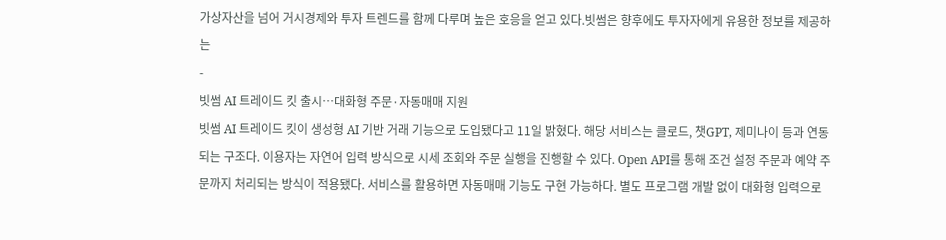가상자산을 넘어 거시경제와 투자 트렌드를 함께 다루며 높은 호응을 얻고 있다.빗썸은 향후에도 투자자에게 유용한 정보를 제공하는
-
빗썸 AI 트레이드 킷 출시…대화형 주문·자동매매 지원
빗썸 AI 트레이드 킷이 생성형 AI 기반 거래 기능으로 도입됐다고 11일 밝혔다. 해당 서비스는 클로드, 챗GPT, 제미나이 등과 연동되는 구조다. 이용자는 자연어 입력 방식으로 시세 조회와 주문 실행을 진행할 수 있다. Open API를 통해 조건 설정 주문과 예약 주문까지 처리되는 방식이 적용됐다. 서비스를 활용하면 자동매매 기능도 구현 가능하다. 별도 프로그램 개발 없이 대화형 입력으로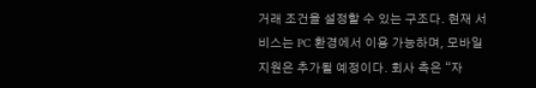거래 조건을 설정할 수 있는 구조다. 현재 서비스는 PC 환경에서 이용 가능하며, 모바일 지원은 추가될 예정이다. 회사 측은 “자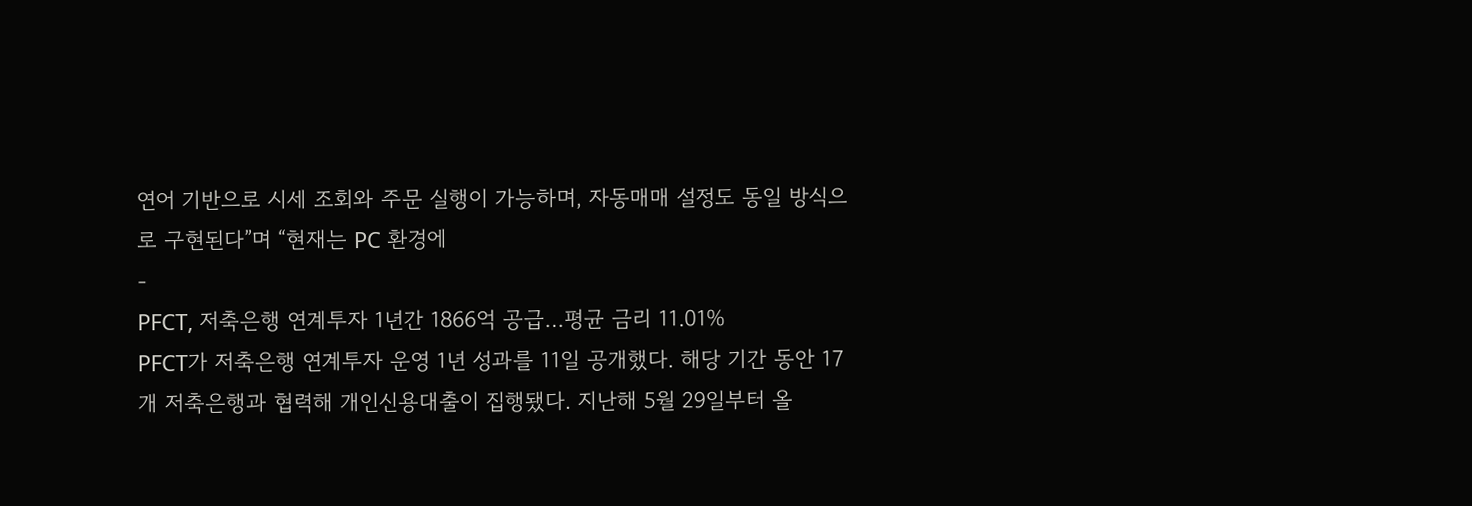연어 기반으로 시세 조회와 주문 실행이 가능하며, 자동매매 설정도 동일 방식으로 구현된다”며 “현재는 PC 환경에
-
PFCT, 저축은행 연계투자 1년간 1866억 공급…평균 금리 11.01%
PFCT가 저축은행 연계투자 운영 1년 성과를 11일 공개했다. 해당 기간 동안 17개 저축은행과 협력해 개인신용대출이 집행됐다. 지난해 5월 29일부터 올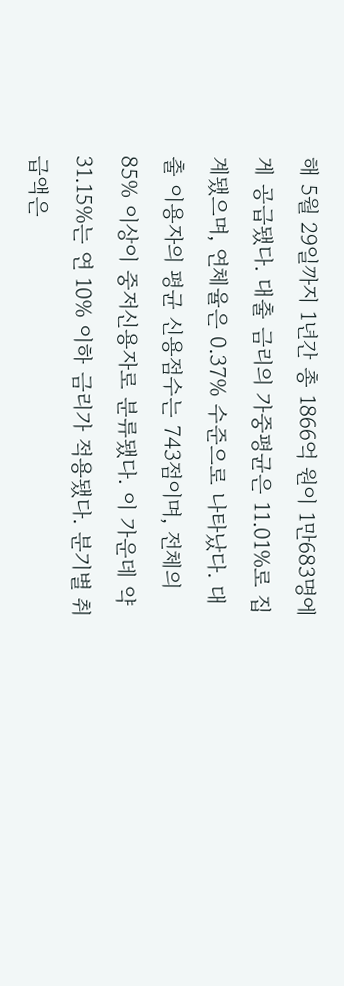해 5월 29일까지 1년간 총 1866억 원이 1만683명에게 공급됐다. 대출 금리의 가중평균은 11.01%로 집계됐으며, 연체율은 0.37% 수준으로 나타났다. 대출 이용자의 평균 신용점수는 743점이며, 전체의 85% 이상이 중저신용자로 분류됐다. 이 가운데 약 31.15%는 연 10% 이하 금리가 적용됐다. 분기별 취급액은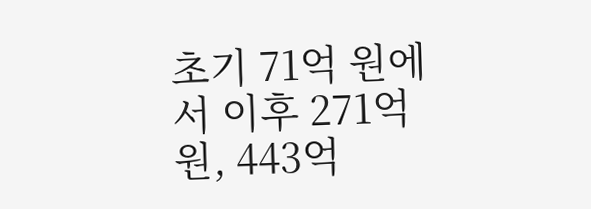초기 71억 원에서 이후 271억 원, 443억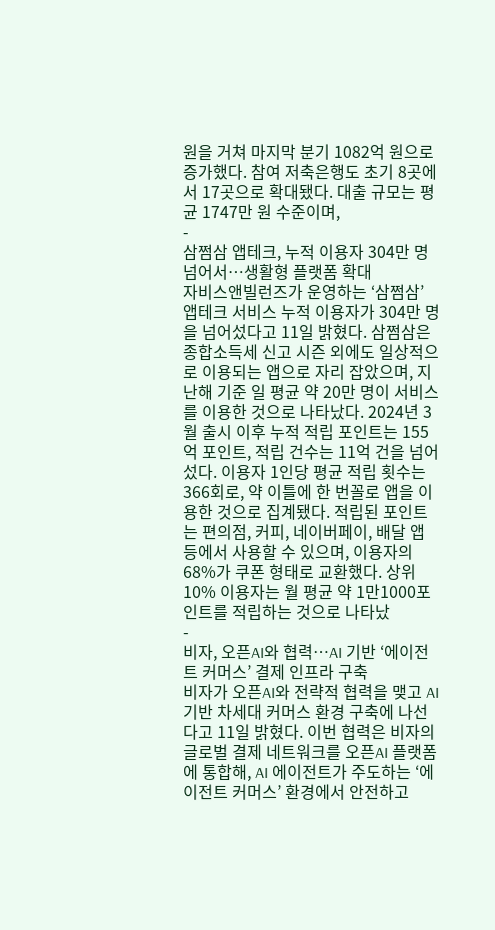원을 거쳐 마지막 분기 1082억 원으로 증가했다. 참여 저축은행도 초기 8곳에서 17곳으로 확대됐다. 대출 규모는 평균 1747만 원 수준이며,
-
삼쩜삼 앱테크, 누적 이용자 304만 명 넘어서…생활형 플랫폼 확대
자비스앤빌런즈가 운영하는 ‘삼쩜삼’ 앱테크 서비스 누적 이용자가 304만 명을 넘어섰다고 11일 밝혔다. 삼쩜삼은 종합소득세 신고 시즌 외에도 일상적으로 이용되는 앱으로 자리 잡았으며, 지난해 기준 일 평균 약 20만 명이 서비스를 이용한 것으로 나타났다. 2024년 3월 출시 이후 누적 적립 포인트는 155억 포인트, 적립 건수는 11억 건을 넘어섰다. 이용자 1인당 평균 적립 횟수는 366회로, 약 이틀에 한 번꼴로 앱을 이용한 것으로 집계됐다. 적립된 포인트는 편의점, 커피, 네이버페이, 배달 앱 등에서 사용할 수 있으며, 이용자의 68%가 쿠폰 형태로 교환했다. 상위 10% 이용자는 월 평균 약 1만1000포인트를 적립하는 것으로 나타났
-
비자, 오픈AI와 협력…AI 기반 ‘에이전트 커머스’ 결제 인프라 구축
비자가 오픈AI와 전략적 협력을 맺고 AI 기반 차세대 커머스 환경 구축에 나선다고 11일 밝혔다. 이번 협력은 비자의 글로벌 결제 네트워크를 오픈AI 플랫폼에 통합해, AI 에이전트가 주도하는 ‘에이전트 커머스’ 환경에서 안전하고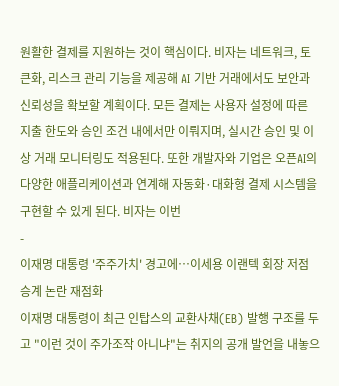원활한 결제를 지원하는 것이 핵심이다. 비자는 네트워크, 토큰화, 리스크 관리 기능을 제공해 AI 기반 거래에서도 보안과 신뢰성을 확보할 계획이다. 모든 결제는 사용자 설정에 따른 지출 한도와 승인 조건 내에서만 이뤄지며, 실시간 승인 및 이상 거래 모니터링도 적용된다. 또한 개발자와 기업은 오픈AI의 다양한 애플리케이션과 연계해 자동화·대화형 결제 시스템을 구현할 수 있게 된다. 비자는 이번
-
이재명 대통령 '주주가치' 경고에…이세용 이랜텍 회장 저점 승계 논란 재점화
이재명 대통령이 최근 인탑스의 교환사채(EB) 발행 구조를 두고 "이런 것이 주가조작 아니냐"는 취지의 공개 발언을 내놓으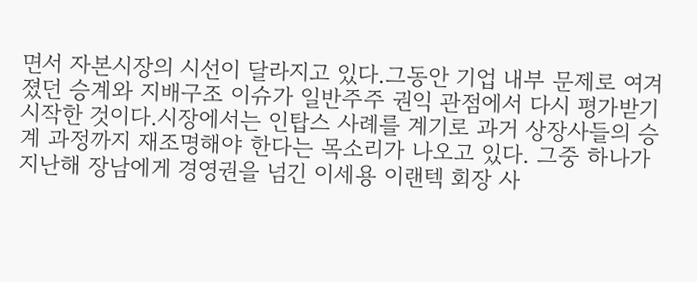면서 자본시장의 시선이 달라지고 있다.그동안 기업 내부 문제로 여겨졌던 승계와 지배구조 이슈가 일반주주 권익 관점에서 다시 평가받기 시작한 것이다.시장에서는 인탑스 사례를 계기로 과거 상장사들의 승계 과정까지 재조명해야 한다는 목소리가 나오고 있다. 그중 하나가 지난해 장남에게 경영권을 넘긴 이세용 이랜텍 회장 사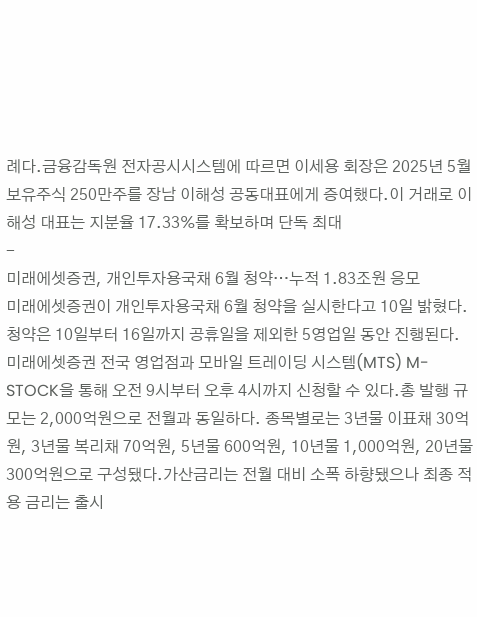례다.금융감독원 전자공시시스템에 따르면 이세용 회장은 2025년 5월 보유주식 250만주를 장남 이해성 공동대표에게 증여했다.이 거래로 이해성 대표는 지분율 17.33%를 확보하며 단독 최대
-
미래에셋증권, 개인투자용국채 6월 청약…누적 1.83조원 응모
미래에셋증권이 개인투자용국채 6월 청약을 실시한다고 10일 밝혔다.청약은 10일부터 16일까지 공휴일을 제외한 5영업일 동안 진행된다. 미래에셋증권 전국 영업점과 모바일 트레이딩 시스템(MTS) M-STOCK을 통해 오전 9시부터 오후 4시까지 신청할 수 있다.총 발행 규모는 2,000억원으로 전월과 동일하다. 종목별로는 3년물 이표채 30억원, 3년물 복리채 70억원, 5년물 600억원, 10년물 1,000억원, 20년물 300억원으로 구성됐다.가산금리는 전월 대비 소폭 하향됐으나 최종 적용 금리는 출시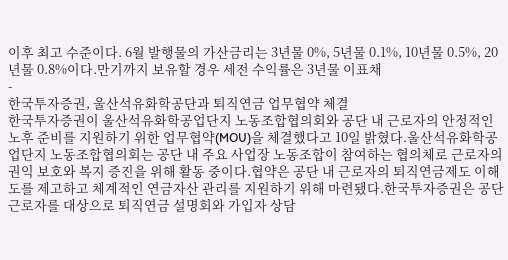이후 최고 수준이다. 6월 발행물의 가산금리는 3년물 0%, 5년물 0.1%, 10년물 0.5%, 20년물 0.8%이다.만기까지 보유할 경우 세전 수익률은 3년물 이표채
-
한국투자증권, 울산석유화학공단과 퇴직연금 업무협약 체결
한국투자증권이 울산석유화학공업단지 노동조합협의회와 공단 내 근로자의 안정적인 노후 준비를 지원하기 위한 업무협약(MOU)을 체결했다고 10일 밝혔다.울산석유화학공업단지 노동조합협의회는 공단 내 주요 사업장 노동조합이 참여하는 협의체로 근로자의 권익 보호와 복지 증진을 위해 활동 중이다.협약은 공단 내 근로자의 퇴직연금제도 이해도를 제고하고 체계적인 연금자산 관리를 지원하기 위해 마련됐다.한국투자증권은 공단 근로자를 대상으로 퇴직연금 설명회와 가입자 상담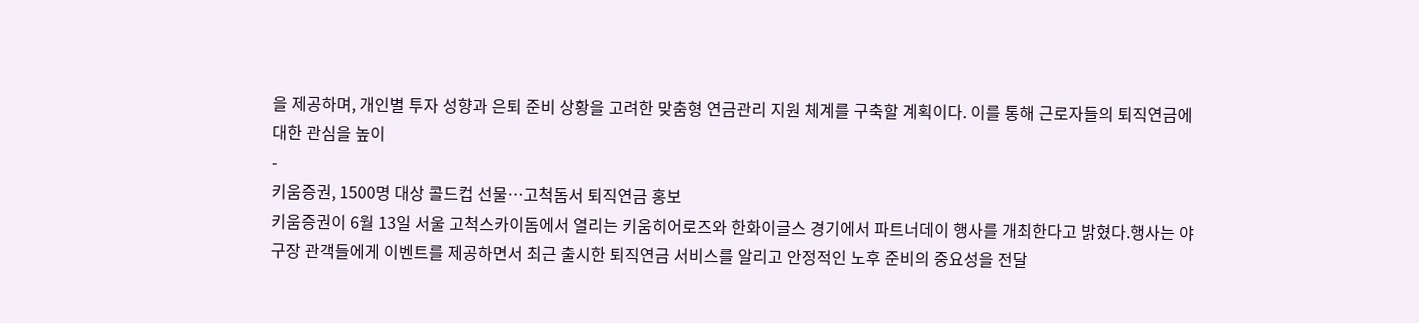을 제공하며, 개인별 투자 성향과 은퇴 준비 상황을 고려한 맞춤형 연금관리 지원 체계를 구축할 계획이다. 이를 통해 근로자들의 퇴직연금에 대한 관심을 높이
-
키움증권, 1500명 대상 콜드컵 선물…고척돔서 퇴직연금 홍보
키움증권이 6월 13일 서울 고척스카이돔에서 열리는 키움히어로즈와 한화이글스 경기에서 파트너데이 행사를 개최한다고 밝혔다.행사는 야구장 관객들에게 이벤트를 제공하면서 최근 출시한 퇴직연금 서비스를 알리고 안정적인 노후 준비의 중요성을 전달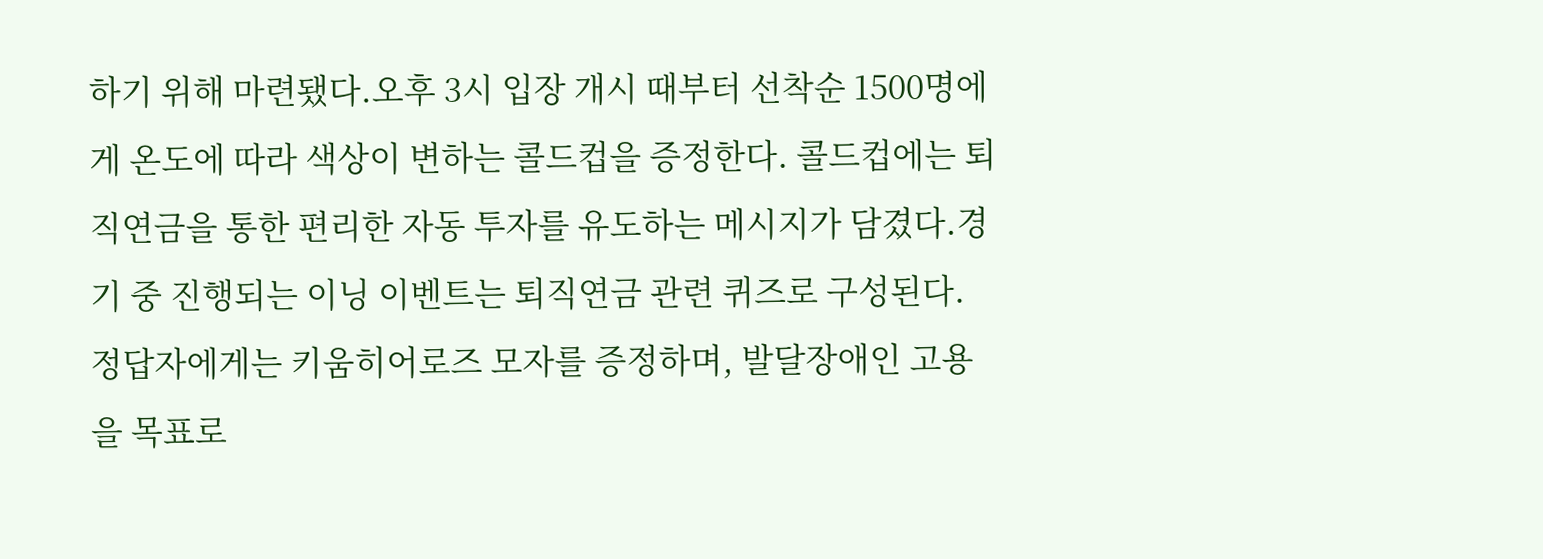하기 위해 마련됐다.오후 3시 입장 개시 때부터 선착순 1500명에게 온도에 따라 색상이 변하는 콜드컵을 증정한다. 콜드컵에는 퇴직연금을 통한 편리한 자동 투자를 유도하는 메시지가 담겼다.경기 중 진행되는 이닝 이벤트는 퇴직연금 관련 퀴즈로 구성된다. 정답자에게는 키움히어로즈 모자를 증정하며, 발달장애인 고용을 목표로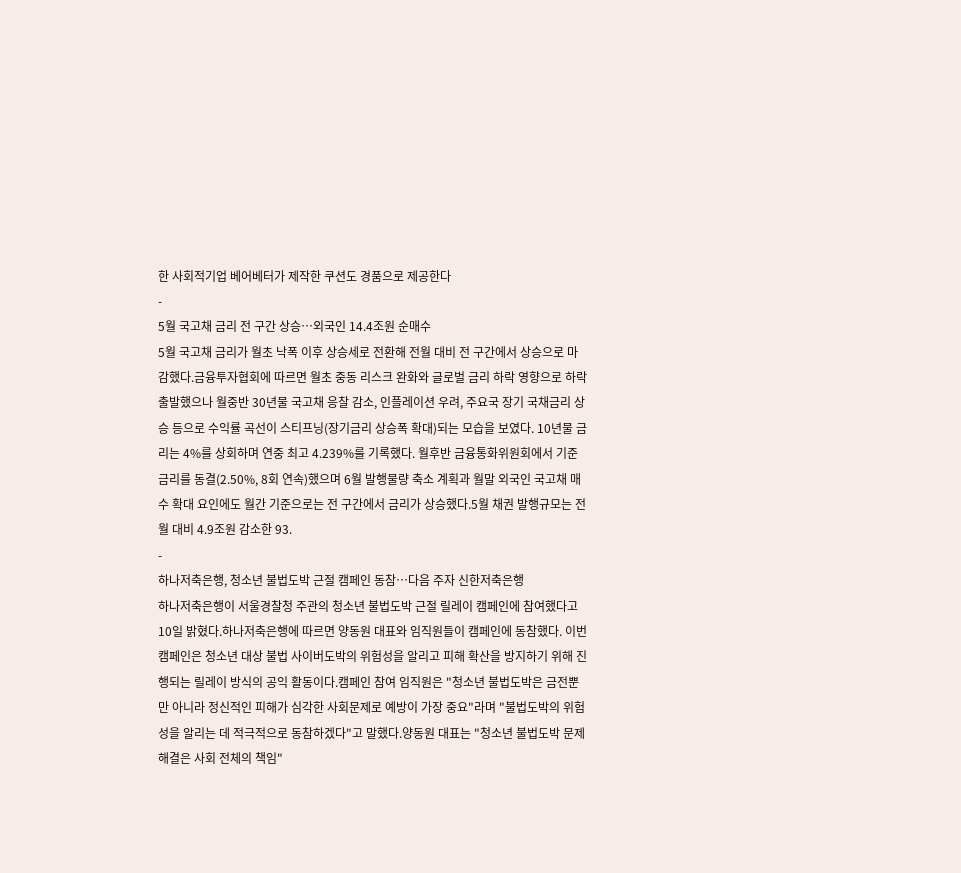한 사회적기업 베어베터가 제작한 쿠션도 경품으로 제공한다
-
5월 국고채 금리 전 구간 상승…외국인 14.4조원 순매수
5월 국고채 금리가 월초 낙폭 이후 상승세로 전환해 전월 대비 전 구간에서 상승으로 마감했다.금융투자협회에 따르면 월초 중동 리스크 완화와 글로벌 금리 하락 영향으로 하락 출발했으나 월중반 30년물 국고채 응찰 감소, 인플레이션 우려, 주요국 장기 국채금리 상승 등으로 수익률 곡선이 스티프닝(장기금리 상승폭 확대)되는 모습을 보였다. 10년물 금리는 4%를 상회하며 연중 최고 4.239%를 기록했다. 월후반 금융통화위원회에서 기준금리를 동결(2.50%, 8회 연속)했으며 6월 발행물량 축소 계획과 월말 외국인 국고채 매수 확대 요인에도 월간 기준으로는 전 구간에서 금리가 상승했다.5월 채권 발행규모는 전월 대비 4.9조원 감소한 93.
-
하나저축은행, 청소년 불법도박 근절 캠페인 동참…다음 주자 신한저축은행
하나저축은행이 서울경찰청 주관의 청소년 불법도박 근절 릴레이 캠페인에 참여했다고 10일 밝혔다.하나저축은행에 따르면 양동원 대표와 임직원들이 캠페인에 동참했다. 이번 캠페인은 청소년 대상 불법 사이버도박의 위험성을 알리고 피해 확산을 방지하기 위해 진행되는 릴레이 방식의 공익 활동이다.캠페인 참여 임직원은 "청소년 불법도박은 금전뿐만 아니라 정신적인 피해가 심각한 사회문제로 예방이 가장 중요"라며 "불법도박의 위험성을 알리는 데 적극적으로 동참하겠다"고 말했다.양동원 대표는 "청소년 불법도박 문제 해결은 사회 전체의 책임"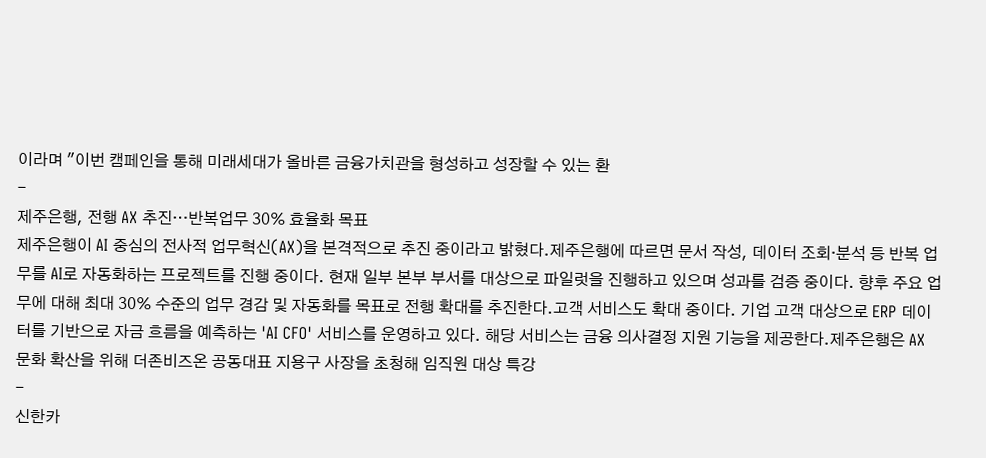이라며 "이번 캠페인을 통해 미래세대가 올바른 금융가치관을 형성하고 성장할 수 있는 환
-
제주은행, 전행 AX 추진…반복업무 30% 효율화 목표
제주은행이 AI 중심의 전사적 업무혁신(AX)을 본격적으로 추진 중이라고 밝혔다.제주은행에 따르면 문서 작성, 데이터 조회·분석 등 반복 업무를 AI로 자동화하는 프로젝트를 진행 중이다. 현재 일부 본부 부서를 대상으로 파일럿을 진행하고 있으며 성과를 검증 중이다. 향후 주요 업무에 대해 최대 30% 수준의 업무 경감 및 자동화를 목표로 전행 확대를 추진한다.고객 서비스도 확대 중이다. 기업 고객 대상으로 ERP 데이터를 기반으로 자금 흐름을 예측하는 'AI CFO' 서비스를 운영하고 있다. 해당 서비스는 금융 의사결정 지원 기능을 제공한다.제주은행은 AX 문화 확산을 위해 더존비즈온 공동대표 지용구 사장을 초청해 임직원 대상 특강
-
신한카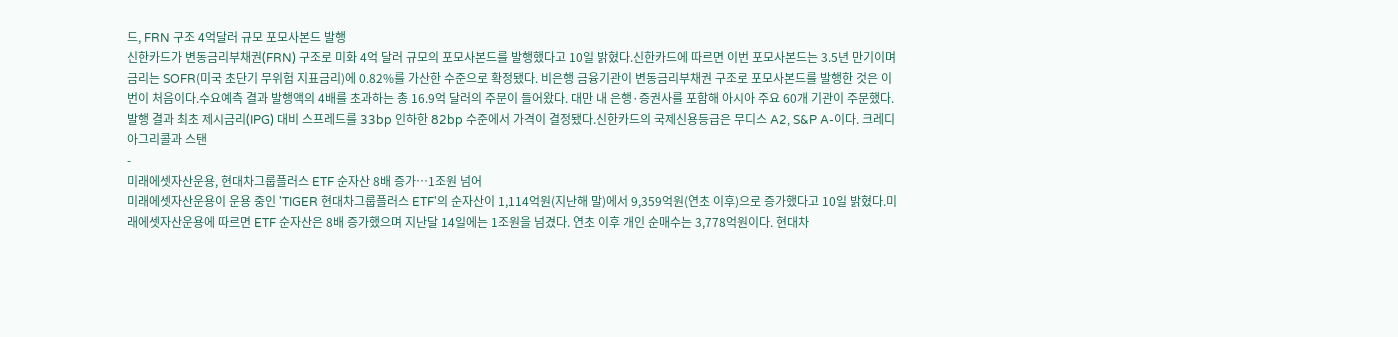드, FRN 구조 4억달러 규모 포모사본드 발행
신한카드가 변동금리부채권(FRN) 구조로 미화 4억 달러 규모의 포모사본드를 발행했다고 10일 밝혔다.신한카드에 따르면 이번 포모사본드는 3.5년 만기이며 금리는 SOFR(미국 초단기 무위험 지표금리)에 0.82%를 가산한 수준으로 확정됐다. 비은행 금융기관이 변동금리부채권 구조로 포모사본드를 발행한 것은 이번이 처음이다.수요예측 결과 발행액의 4배를 초과하는 총 16.9억 달러의 주문이 들어왔다. 대만 내 은행·증권사를 포함해 아시아 주요 60개 기관이 주문했다. 발행 결과 최초 제시금리(IPG) 대비 스프레드를 33bp 인하한 82bp 수준에서 가격이 결정됐다.신한카드의 국제신용등급은 무디스 A2, S&P A-이다. 크레디아그리콜과 스탠
-
미래에셋자산운용, 현대차그룹플러스 ETF 순자산 8배 증가…1조원 넘어
미래에셋자산운용이 운용 중인 'TIGER 현대차그룹플러스 ETF'의 순자산이 1,114억원(지난해 말)에서 9,359억원(연초 이후)으로 증가했다고 10일 밝혔다.미래에셋자산운용에 따르면 ETF 순자산은 8배 증가했으며 지난달 14일에는 1조원을 넘겼다. 연초 이후 개인 순매수는 3,778억원이다. 현대차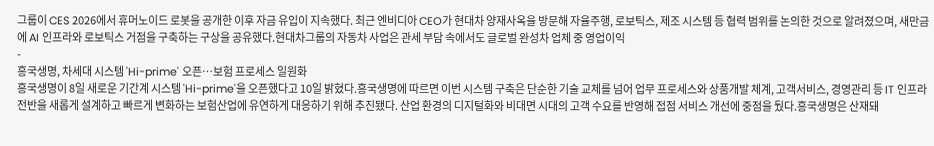그룹이 CES 2026에서 휴머노이드 로봇을 공개한 이후 자금 유입이 지속했다. 최근 엔비디아 CEO가 현대차 양재사옥을 방문해 자율주행, 로보틱스, 제조 시스템 등 협력 범위를 논의한 것으로 알려졌으며, 새만금에 AI 인프라와 로보틱스 거점을 구축하는 구상을 공유했다.현대차그룹의 자동차 사업은 관세 부담 속에서도 글로벌 완성차 업체 중 영업이익
-
흥국생명, 차세대 시스템 'Hi-prime' 오픈…보험 프로세스 일원화
흥국생명이 8일 새로운 기간계 시스템 'Hi-prime'을 오픈했다고 10일 밝혔다.흥국생명에 따르면 이번 시스템 구축은 단순한 기술 교체를 넘어 업무 프로세스와 상품개발 체계, 고객서비스, 경영관리 등 IT 인프라 전반을 새롭게 설계하고 빠르게 변화하는 보험산업에 유연하게 대응하기 위해 추진됐다. 산업 환경의 디지털화와 비대면 시대의 고객 수요를 반영해 접점 서비스 개선에 중점을 뒀다.흥국생명은 산재돼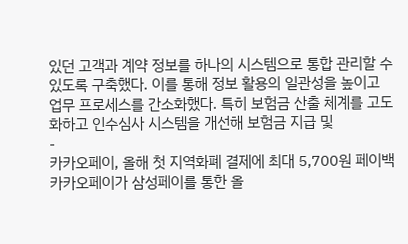있던 고객과 계약 정보를 하나의 시스템으로 통합 관리할 수 있도록 구축했다. 이를 통해 정보 활용의 일관성을 높이고 업무 프로세스를 간소화했다. 특히 보험금 산출 체계를 고도화하고 인수심사 시스템을 개선해 보험금 지급 및
-
카카오페이, 올해 첫 지역화폐 결제에 최대 5,700원 페이백
카카오페이가 삼성페이를 통한 올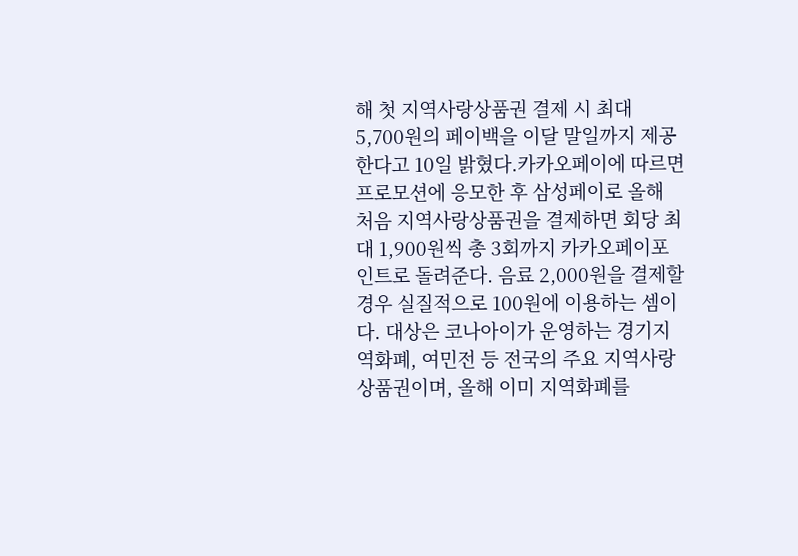해 첫 지역사랑상품권 결제 시 최대 5,700원의 페이백을 이달 말일까지 제공한다고 10일 밝혔다.카카오페이에 따르면 프로모션에 응모한 후 삼성페이로 올해 처음 지역사랑상품권을 결제하면 회당 최대 1,900원씩 총 3회까지 카카오페이포인트로 돌려준다. 음료 2,000원을 결제할 경우 실질적으로 100원에 이용하는 셈이다. 대상은 코나아이가 운영하는 경기지역화폐, 여민전 등 전국의 주요 지역사랑상품권이며, 올해 이미 지역화폐를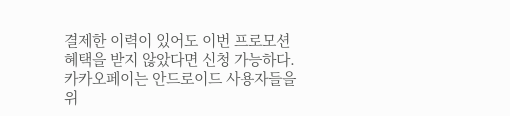결제한 이력이 있어도 이번 프로모션 혜택을 받지 않았다면 신청 가능하다.카카오페이는 안드로이드 사용자들을 위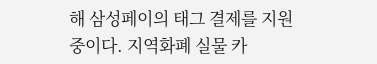해 삼성페이의 태그 결제를 지원 중이다. 지역화폐 실물 카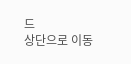드
상단으로 이동